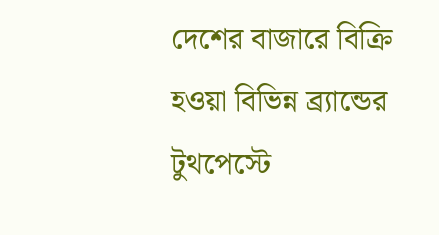দেশের বাজারে বিক্রি হওয়া বিভিন্ন ব্র্যান্ডের টুথপেস্টে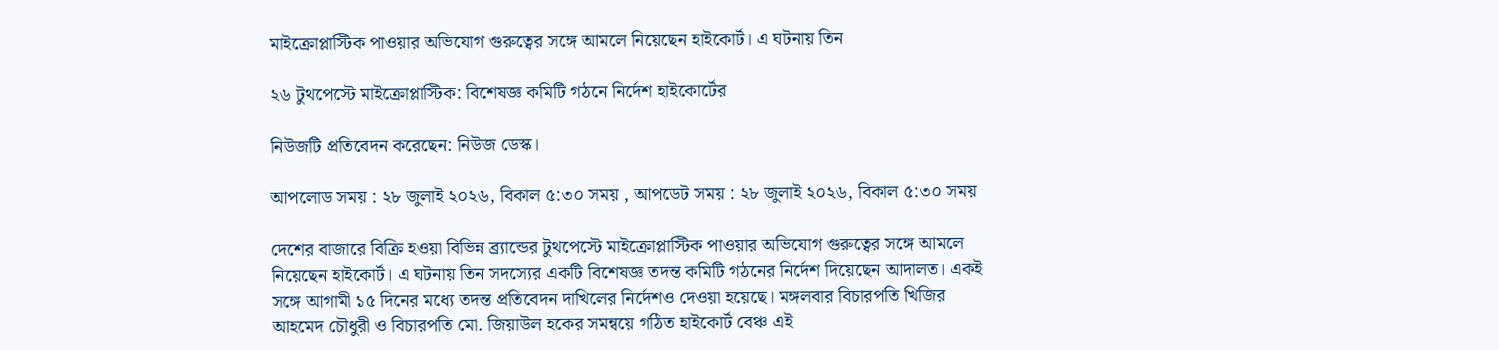মাইক্রোপ্লাস্টিক পাওয়ার অভিযোগ গুরুত্বের সঙ্গে আমলে নিয়েছেন হাইকোর্ট। এ ঘটনায় তিন

২৬ টুথপেস্টে মাইক্রোপ্লাস্টিক: বিশেষজ্ঞ কমিটি গঠনে নির্দেশ হাইকোর্টের

নিউজটি প্রতিবেদন করেছেন: নিউজ ডেস্ক।

আপলোড সময় : ২৮ জুলাই ২০২৬, বিকাল ৫:৩০ সময় , আপডেট সময় : ২৮ জুলাই ২০২৬, বিকাল ৫:৩০ সময়

দেশের বাজারে বিক্রি হওয়া বিভিন্ন ব্র্যান্ডের টুথপেস্টে মাইক্রোপ্লাস্টিক পাওয়ার অভিযোগ গুরুত্বের সঙ্গে আমলে নিয়েছেন হাইকোর্ট। এ ঘটনায় তিন সদস্যের একটি বিশেষজ্ঞ তদন্ত কমিটি গঠনের নির্দেশ দিয়েছেন আদালত। একই সঙ্গে আগামী ১৫ দিনের মধ্যে তদন্ত প্রতিবেদন দাখিলের নির্দেশও দেওয়া হয়েছে। মঙ্গলবার বিচারপতি খিজির আহমেদ চৌধুরী ও বিচারপতি মো. জিয়াউল হকের সমন্বয়ে গঠিত হাইকোর্ট বেঞ্চ এই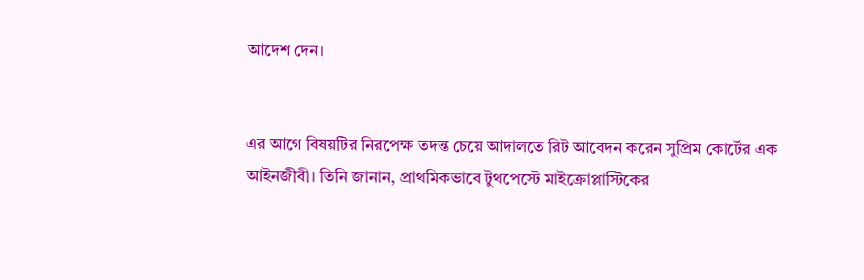আদেশ দেন।


এর আগে বিষয়টির নিরপেক্ষ তদন্ত চেয়ে আদালতে রিট আবেদন করেন সুপ্রিম কোর্টের এক আইনজীবী। তিনি জানান, প্রাথমিকভাবে টুথপেস্টে মাইক্রোপ্লাস্টিকের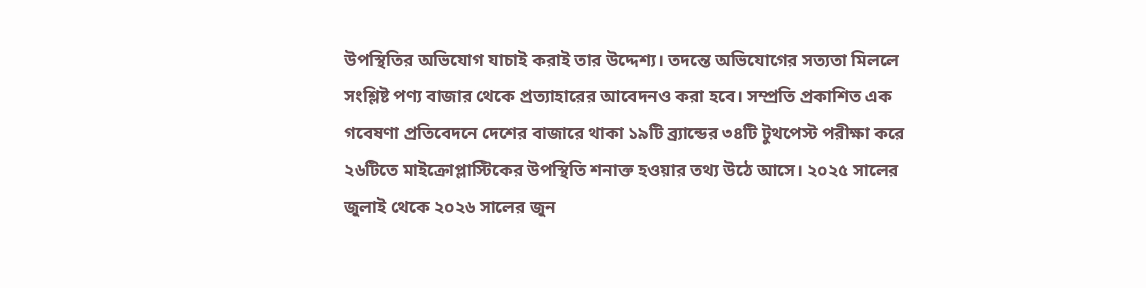উপস্থিতির অভিযোগ যাচাই করাই তার উদ্দেশ্য। তদন্তে অভিযোগের সত্যতা মিললে সংশ্লিষ্ট পণ্য বাজার থেকে প্রত্যাহারের আবেদনও করা হবে। সম্প্রতি প্রকাশিত এক গবেষণা প্রতিবেদনে দেশের বাজারে থাকা ১৯টি ব্র্যান্ডের ৩৪টি টুথপেস্ট পরীক্ষা করে ২৬টিতে মাইক্রোপ্লাস্টিকের উপস্থিতি শনাক্ত হওয়ার তথ্য উঠে আসে। ২০২৫ সালের জুলাই থেকে ২০২৬ সালের জুন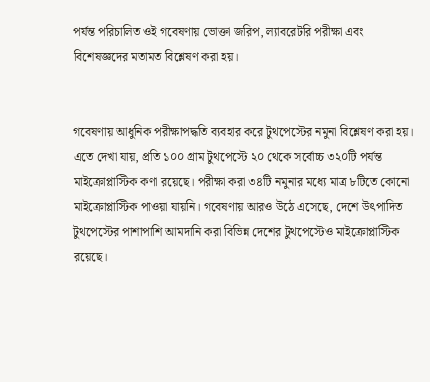পর্যন্ত পরিচালিত ওই গবেষণায় ভোক্তা জরিপ, ল্যাবরেটরি পরীক্ষা এবং বিশেষজ্ঞদের মতামত বিশ্লেষণ করা হয়।


গবেষণায় আধুনিক পরীক্ষাপদ্ধতি ব্যবহার করে টুথপেস্টের নমুনা বিশ্লেষণ করা হয়। এতে দেখা যায়, প্রতি ১০০ গ্রাম টুথপেস্টে ২০ থেকে সর্বোচ্চ ৩২০টি পর্যন্ত মাইক্রোপ্লাস্টিক কণা রয়েছে। পরীক্ষা করা ৩৪টি নমুনার মধ্যে মাত্র ৮টিতে কোনো মাইক্রোপ্লাস্টিক পাওয়া যায়নি। গবেষণায় আরও উঠে এসেছে, দেশে উৎপাদিত টুথপেস্টের পাশাপাশি আমদানি করা বিভিন্ন দেশের টুথপেস্টেও মাইক্রোপ্লাস্টিক রয়েছে।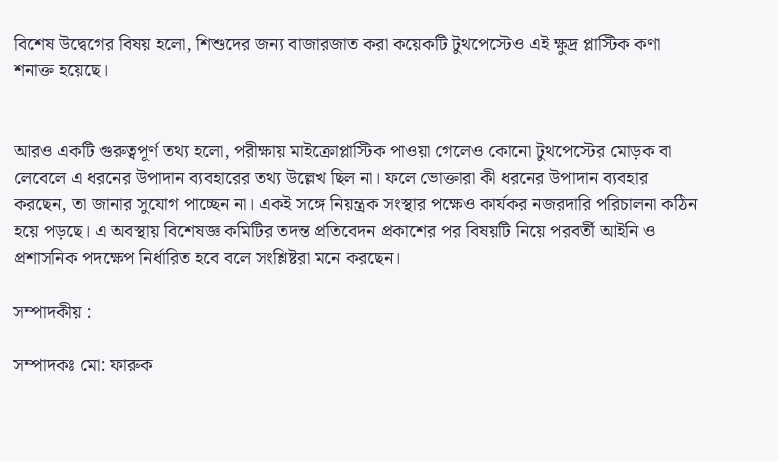বিশেষ উদ্বেগের বিষয় হলো, শিশুদের জন্য বাজারজাত করা কয়েকটি টুথপেস্টেও এই ক্ষুদ্র প্লাস্টিক কণা শনাক্ত হয়েছে।


আরও একটি গুরুত্বপূর্ণ তথ্য হলো, পরীক্ষায় মাইক্রোপ্লাস্টিক পাওয়া গেলেও কোনো টুথপেস্টের মোড়ক বা লেবেলে এ ধরনের উপাদান ব্যবহারের তথ্য উল্লেখ ছিল না। ফলে ভোক্তারা কী ধরনের উপাদান ব্যবহার করছেন, তা জানার সুযোগ পাচ্ছেন না। একই সঙ্গে নিয়ন্ত্রক সংস্থার পক্ষেও কার্যকর নজরদারি পরিচালনা কঠিন হয়ে পড়ছে। এ অবস্থায় বিশেষজ্ঞ কমিটির তদন্ত প্রতিবেদন প্রকাশের পর বিষয়টি নিয়ে পরবর্তী আইনি ও প্রশাসনিক পদক্ষেপ নির্ধারিত হবে বলে সংশ্লিষ্টরা মনে করছেন।

সম্পাদকীয় :

সম্পাদকঃ মো: ফারুক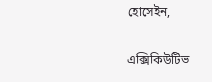হোসেইন,

এক্সিকিউটিভ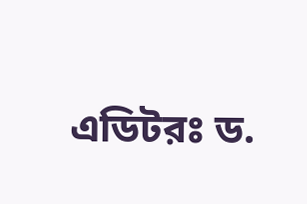এডিটরঃ ড.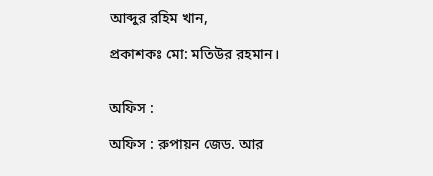আব্দুর রহিম খান,

প্রকাশকঃ মো: মতিউর রহমান।


অফিস :

অফিস : রুপায়ন জেড. আর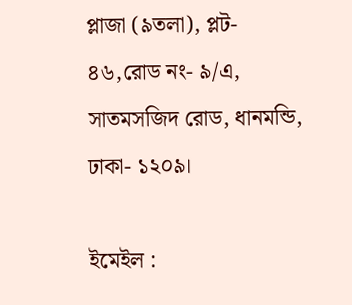প্লাজা (৯তলা), প্লট- ৪৬,রোড নং- ৯/এ, সাতমসজিদ রোড, ধানমন্ডি, ঢাকা- ১২০৯।

ইমেইল :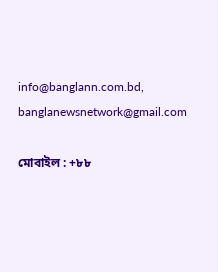info@banglann.com.bd, banglanewsnetwork@gmail.com

মোবাইল : +৮৮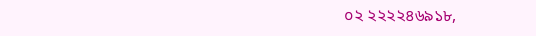০২ ২২২২৪৬৯১৮,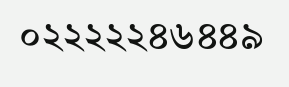০২২২২২৪৬৪৪৯